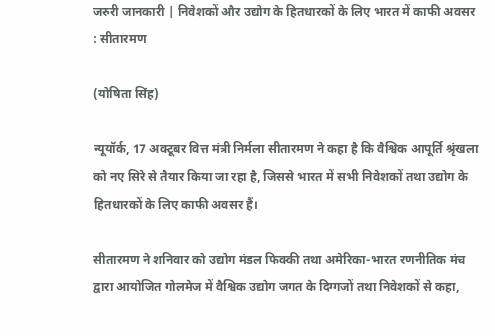जरुरी जानकारी | निवेशकों और उद्योग के हितधारकों के लिए भारत में काफी अवसर : सीतारमण

(योषिता सिंह)

न्यूयॉर्क, 17 अक्टूबर वित्त मंत्री निर्मला सीतारमण ने कहा है कि वैश्विक आपूर्ति श्रृंखला को नए सिरे से तैयार किया जा रहा है, जिससे भारत में सभी निवेशकों तथा उद्योग के हितधारकों के लिए काफी अवसर हैं।

सीतारमण ने शनिवार को उद्योग मंडल फिक्की तथा अमेरिका-भारत रणनीतिक मंच द्वारा आयोजित गोलमेज में वैश्विक उद्योग जगत के दिग्गजों तथा निवेशकों से कहा,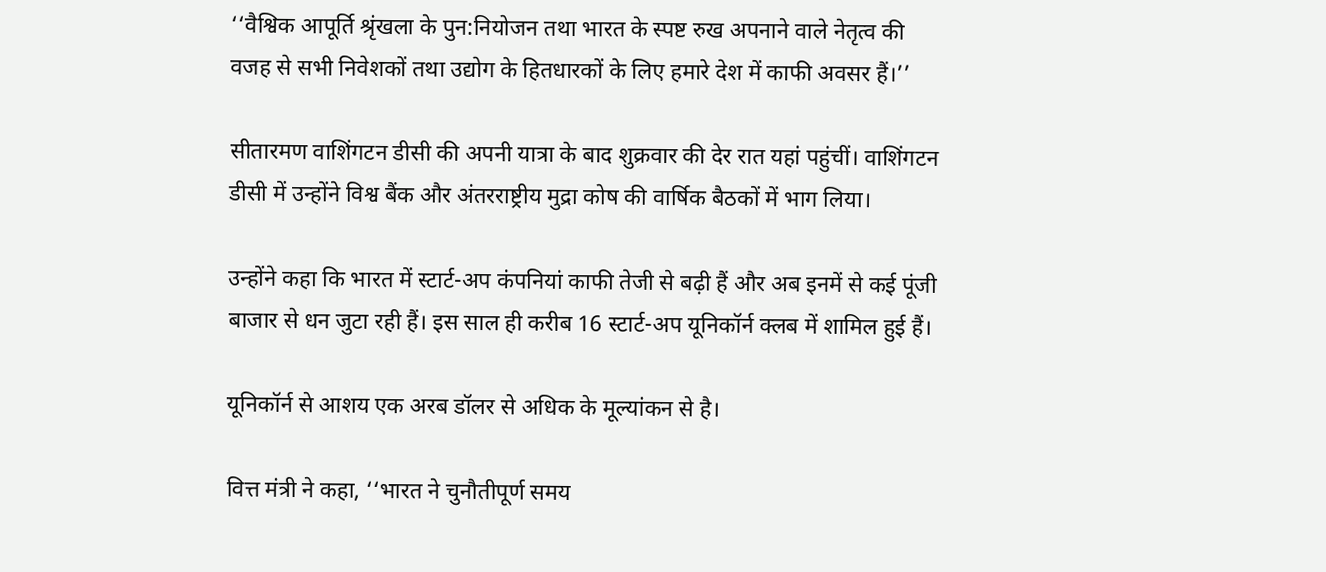‘‘वैश्विक आपूर्ति श्रृंखला के पुन:नियोजन तथा भारत के स्पष्ट रुख अपनाने वाले नेतृत्व की वजह से सभी निवेशकों तथा उद्योग के हितधारकों के लिए हमारे देश में काफी अवसर हैं।’’

सीतारमण वाशिंगटन डीसी की अपनी यात्रा के बाद शुक्रवार की देर रात यहां पहुंचीं। वाशिंगटन डीसी में उन्होंने विश्व बैंक और अंतरराष्ट्रीय मुद्रा कोष की वार्षिक बैठकों में भाग लिया।

उन्होंने कहा कि भारत में स्टार्ट-अप कंपनियां काफी तेजी से बढ़ी हैं और अब इनमें से कई पूंजी बाजार से धन जुटा रही हैं। इस साल ही करीब 16 स्टार्ट-अप यूनिकॉर्न क्लब में शामिल हुई हैं।

यूनिकॉर्न से आशय एक अरब डॉलर से अधिक के मूल्यांकन से है।

वित्त मंत्री ने कहा, ‘‘भारत ने चुनौतीपूर्ण समय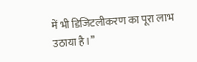में भी डिजिटलीकरण का पूरा लाभ उठाया है।’’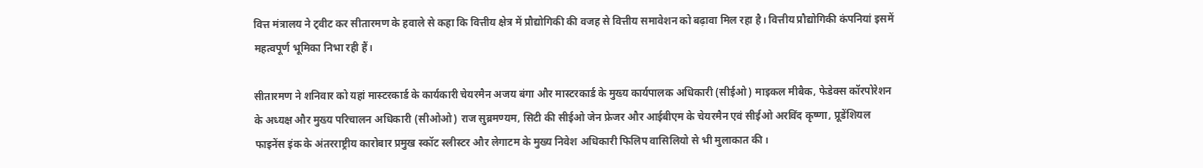वित्त मंत्रालय ने ट्वीट कर सीतारमण के हवाले से कहा कि वित्तीय क्षेत्र में प्रौद्योगिकी की वजह से वित्तीय समावेशन को बढ़ावा मिल रहा है। वित्तीय प्रौद्योगिकी कंपनियां इसमें महत्वपूर्ण भूमिका निभा रही हैं।

सीतारमण ने शनिवार को यहां मास्टरकार्ड के कार्यकारी चेयरमैन अजय बंगा और मास्टरकार्ड के मुख्य कार्यपालक अधिकारी (सीईओ) माइकल मीबैक, फेडेक्स कॉरपोरेशन के अध्यक्ष और मुख्य परिचालन अधिकारी (सीओओ) राज सुब्रमण्यम, सिटी की सीईओ जेन फ्रेजर और आईबीएम के चेयरमैन एवं सीईओ अरविंद कृष्णा, प्रूडेंशियल फाइनेंस इंक के अंतरराष्ट्रीय कारोबार प्रमुख स्कॉट स्लीस्टर और लेगाटम के मुख्य निवेश अधिकारी फिलिप वासिलियो से भी मुलाकात की।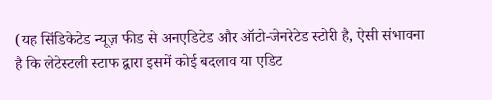(यह सिंडिकेटेड न्यूज़ फीड से अनएडिटेड और ऑटो-जेनरेटेड स्टोरी है, ऐसी संभावना है कि लेटेस्टली स्टाफ द्वारा इसमें कोई बदलाव या एडिट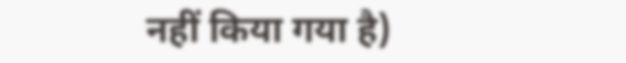नहीं किया गया है)